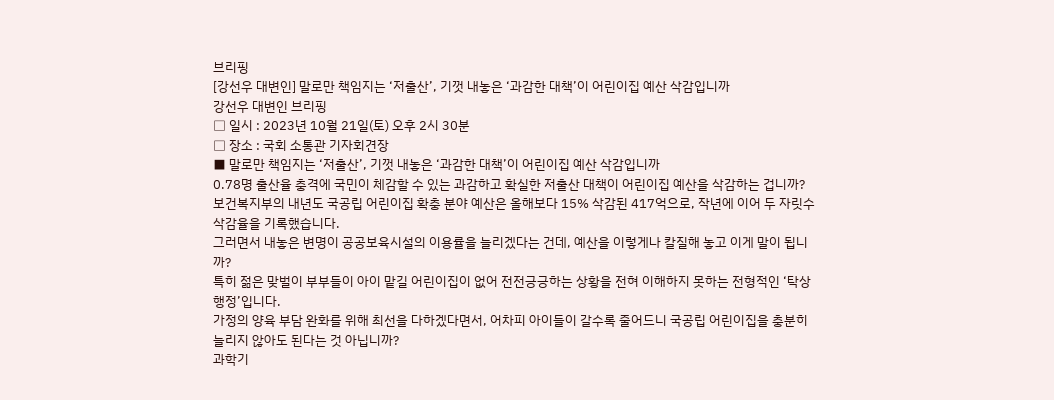브리핑
[강선우 대변인] 말로만 책임지는 ‘저출산’, 기껏 내놓은 ‘과감한 대책’이 어린이집 예산 삭감입니까
강선우 대변인 브리핑
□ 일시 : 2023년 10월 21일(토) 오후 2시 30분
□ 장소 : 국회 소통관 기자회견장
■ 말로만 책임지는 ‘저출산’, 기껏 내놓은 ‘과감한 대책’이 어린이집 예산 삭감입니까
0.78명 출산율 충격에 국민이 체감할 수 있는 과감하고 확실한 저출산 대책이 어린이집 예산을 삭감하는 겁니까?
보건복지부의 내년도 국공립 어린이집 확충 분야 예산은 올해보다 15% 삭감된 417억으로, 작년에 이어 두 자릿수 삭감율을 기록했습니다.
그러면서 내놓은 변명이 공공보육시설의 이용률을 늘리겠다는 건데, 예산을 이렇게나 칼질해 놓고 이게 말이 됩니까?
특히 젊은 맞벌이 부부들이 아이 맡길 어린이집이 없어 전전긍긍하는 상황을 전혀 이해하지 못하는 전형적인 ‘탁상행정’입니다.
가정의 양육 부담 완화를 위해 최선을 다하겠다면서, 어차피 아이들이 갈수록 줄어드니 국공립 어린이집을 충분히 늘리지 않아도 된다는 것 아닙니까?
과학기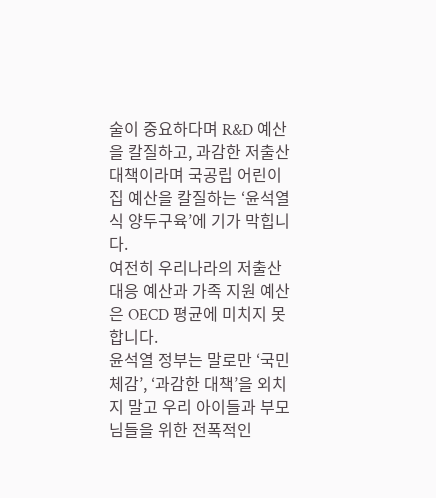술이 중요하다며 R&D 예산을 칼질하고, 과감한 저출산 대책이라며 국공립 어린이집 예산을 칼질하는 ‘윤석열식 양두구육’에 기가 막힙니다.
여전히 우리나라의 저출산 대응 예산과 가족 지원 예산은 OECD 평균에 미치지 못합니다.
윤석열 정부는 말로만 ‘국민 체감’, ‘과감한 대책’을 외치지 말고 우리 아이들과 부모님들을 위한 전폭적인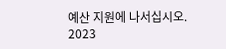예산 지원에 나서십시오.
2023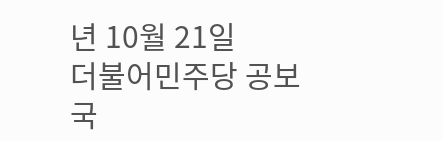년 10월 21일
더불어민주당 공보국